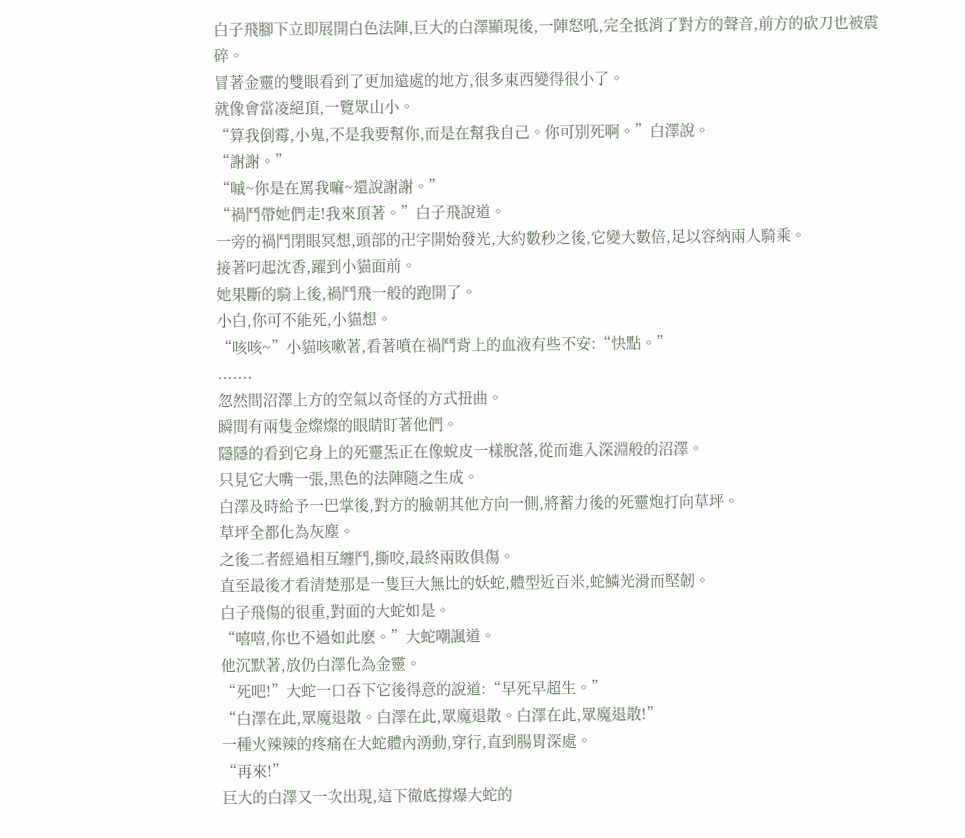白子飛腳下立即展開白色法陣,巨大的白澤顯現後,一陣怒吼,完全抵消了對方的聲音,前方的砍刀也被震碎。
冒著金靈的雙眼看到了更加遠處的地方,很多東西變得很小了。
就像會當凌絕頂,一覽眾山小。
“算我倒霉,小鬼,不是我要幫你,而是在幫我自己。你可別死啊。”白澤說。
“謝謝。”
“嘁~你是在罵我嘛~還說謝謝。”
“禍鬥帶她們走!我來頂著。”白子飛說道。
一旁的禍鬥閉眼冥想,頭部的卍字開始發光,大約數秒之後,它變大數倍,足以容納兩人騎乘。
接著叼起沈香,躍到小貓面前。
她果斷的騎上後,禍鬥飛一般的跑開了。
小白,你可不能死,小貓想。
“咳咳~”小貓咳嗽著,看著噴在禍鬥背上的血液有些不安:“快點。”
.......
忽然間沼澤上方的空氣以奇怪的方式扭曲。
瞬間有兩隻金燦燦的眼睛盯著他們。
隱隱的看到它身上的死靈炁正在像蛻皮一樣脫落,從而進入深淵般的沼澤。
只見它大嘴一張,黑色的法陣隨之生成。
白澤及時給予一巴掌後,對方的臉朝其他方向一側,將蓄力後的死靈炮打向草坪。
草坪全都化為灰塵。
之後二者經過相互纏鬥,撕咬,最終兩敗俱傷。
直至最後才看清楚那是一隻巨大無比的妖蛇,體型近百米,蛇鱗光滑而堅韌。
白子飛傷的很重,對面的大蛇如是。
“嘻嘻,你也不過如此麽。”大蛇嘲諷道。
他沉默著,放仍白澤化為金靈。
“死吧!”大蛇一口吞下它後得意的說道:“早死早超生。”
“白澤在此,眾魔退散。白澤在此,眾魔退散。白澤在此,眾魔退散!”
一種火辣辣的疼痛在大蛇體內湧動,穿行,直到腸胃深處。
“再來!”
巨大的白澤又一次出現,這下徹底撐爆大蛇的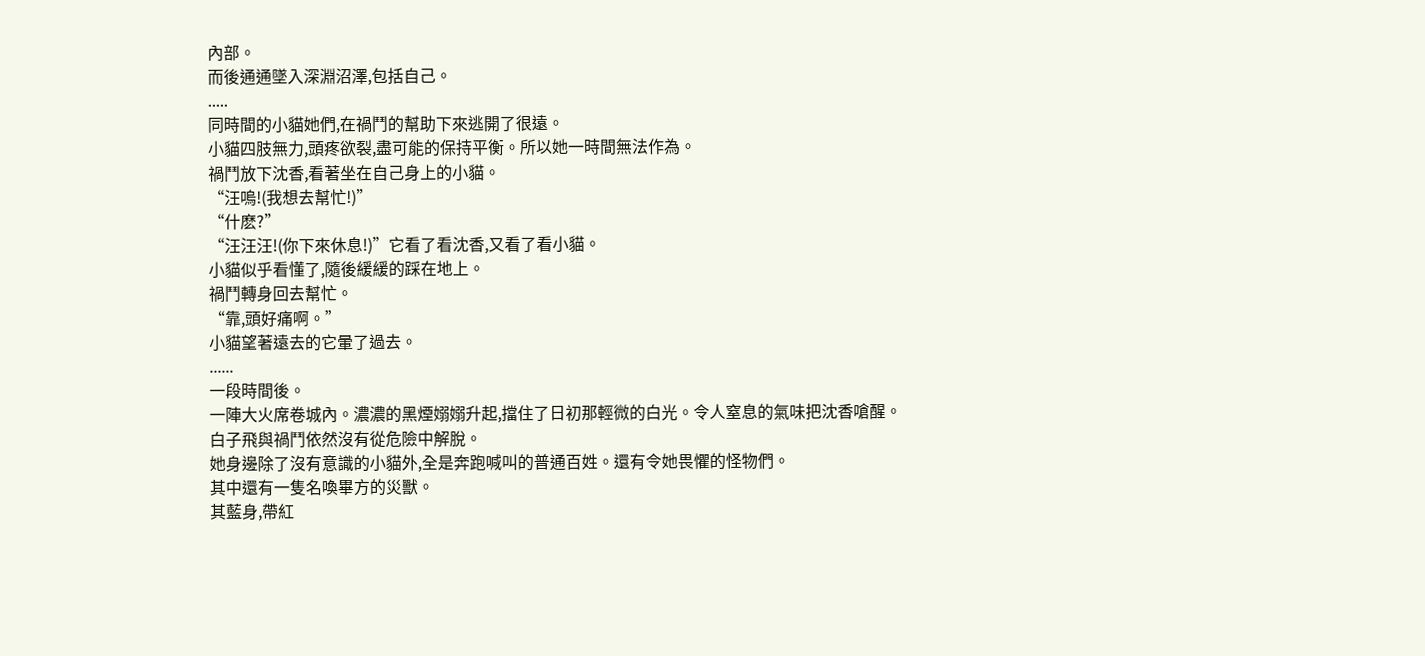內部。
而後通通墜入深淵沼澤,包括自己。
.....
同時間的小貓她們,在禍鬥的幫助下來逃開了很遠。
小貓四肢無力,頭疼欲裂,盡可能的保持平衡。所以她一時間無法作為。
禍鬥放下沈香,看著坐在自己身上的小貓。
“汪嗚!(我想去幫忙!)”
“什麽?”
“汪汪汪!(你下來休息!)”它看了看沈香,又看了看小貓。
小貓似乎看懂了,隨後緩緩的踩在地上。
禍鬥轉身回去幫忙。
“靠,頭好痛啊。”
小貓望著遠去的它暈了過去。
......
一段時間後。
一陣大火席卷城內。濃濃的黑煙嫋嫋升起,擋住了日初那輕微的白光。令人窒息的氣味把沈香嗆醒。
白子飛與禍鬥依然沒有從危險中解脫。
她身邊除了沒有意識的小貓外,全是奔跑喊叫的普通百姓。還有令她畏懼的怪物們。
其中還有一隻名喚畢方的災獸。
其藍身,帶紅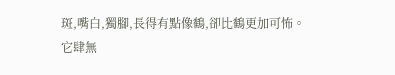斑,嘴白,獨腳,長得有點像鶴,卻比鶴更加可怖。
它肆無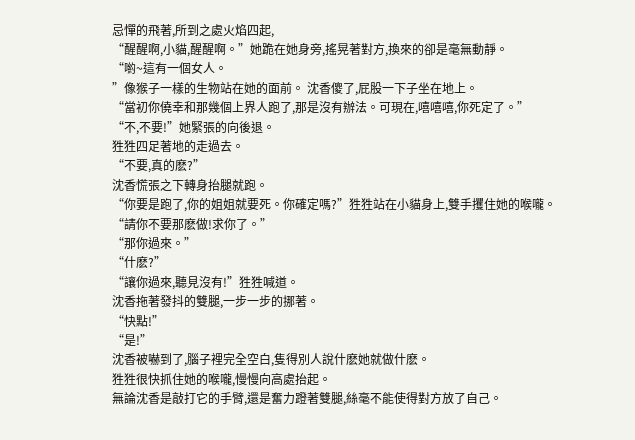忌憚的飛著,所到之處火焰四起,
“醒醒啊,小貓,醒醒啊。”她跪在她身旁,搖晃著對方,換來的卻是毫無動靜。
“喲~這有一個女人。
”像猴子一樣的生物站在她的面前。 沈香傻了,屁股一下子坐在地上。
“當初你僥幸和那幾個上界人跑了,那是沒有辦法。可現在,嘻嘻嘻,你死定了。”
“不,不要!”她緊張的向後退。
狌狌四足著地的走過去。
“不要,真的麽?”
沈香慌張之下轉身抬腿就跑。
“你要是跑了,你的姐姐就要死。你確定嗎?”狌狌站在小貓身上,雙手攫住她的喉嚨。
“請你不要那麽做!求你了。”
“那你過來。”
“什麽?”
“讓你過來,聽見沒有!”狌狌喊道。
沈香拖著發抖的雙腿,一步一步的挪著。
“快點!”
“是!”
沈香被嚇到了,腦子裡完全空白,隻得別人說什麽她就做什麽。
狌狌很快抓住她的喉嚨,慢慢向高處抬起。
無論沈香是敲打它的手臂,還是奮力蹬著雙腿,絲毫不能使得對方放了自己。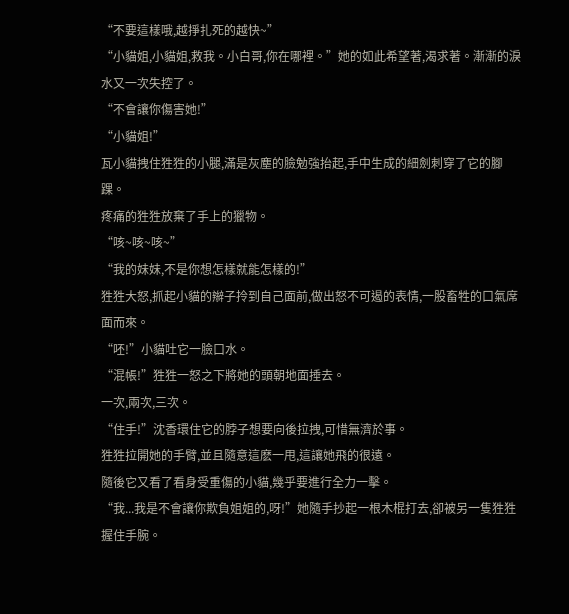“不要這樣哦,越掙扎死的越快~”
“小貓姐,小貓姐,救我。小白哥,你在哪裡。”她的如此希望著,渴求著。漸漸的淚水又一次失控了。
“不會讓你傷害她!”
“小貓姐!”
瓦小貓拽住狌狌的小腿,滿是灰塵的臉勉強抬起,手中生成的細劍刺穿了它的腳踝。
疼痛的狌狌放棄了手上的獵物。
“咳~咳~咳~”
“我的妹妹,不是你想怎樣就能怎樣的!”
狌狌大怒,抓起小貓的辮子拎到自己面前,做出怒不可遏的表情,一股畜牲的口氣席面而來。
“呸!”小貓吐它一臉口水。
“混帳!”狌狌一怒之下將她的頭朝地面捶去。
一次,兩次,三次。
“住手!”沈香環住它的脖子想要向後拉拽,可惜無濟於事。
狌狌拉開她的手臂,並且隨意這麽一甩,這讓她飛的很遠。
隨後它又看了看身受重傷的小貓,幾乎要進行全力一擊。
“我...我是不會讓你欺負姐姐的,呀!”她隨手抄起一根木棍打去,卻被另一隻狌狌握住手腕。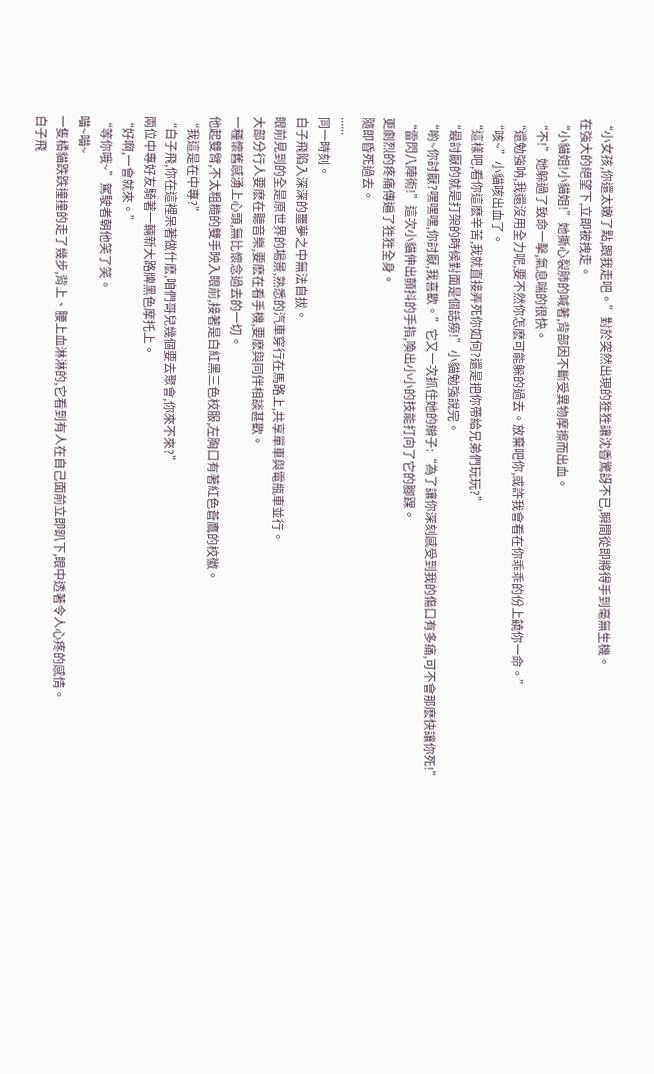“小女孩,你還太嫩了點,跟我走吧。”對於突然出現的狌狌讓沈香驚訝不已,瞬間從即將得手到毫無生機。
在強大的絕望下,立即被拽走。
“小貓姐!小貓姐!”她撕心裂肺的喊著,背部因不斷受異物摩擦而出血。
“不!”她躲過了致命一擊,氣息喘的很快。
“還勉強呐,我還沒用全力呢,要不然你怎麽可能躲的過去。放棄吧你,或許我會看在你乖乖的份上饒你一命。”
“咳~”小貓咳出血了。
“這樣吧,看你這麽辛苦,我就直接弄死你如何?還是把你帶給兄弟們玩玩?”
“最討厭的就是打架的時候對面是個話癆!”小貓勉強說完。
“喲~你討厭?嘿嘿嘿,你討厭,我喜歡。”它又一次抓住她的辮子:“為了讓你深刻感受到我的傷口有多痛,可不會那麽快讓你死!”
“雷閃八陣術!”這次小貓伸出顫抖的手指,喚出小小的技能打向了它的腳踝。
更劇烈的疼痛傳遍了狌狌全身。
隨即昏死過去。
......
同一時刻。
白子飛陷入深深的噩夢之中無法自拔。
眼前見到的全是原世界的場景,熟悉的汽車穿行在馬路上,共享單車與電瓶車並行。
大部分行人要麽在聽音樂,要麽在看手機,要麽與同伴相談甚歡。
一種懷舊感湧上心頭,無比懷念過去的一切。
他起雙臂,不太粗糙的雙手映入眼前,接著是白紅黑三色校服,左胸口有著紅色蒼鷹的校徽。
“我這是在中專?”
“白子飛,你在這裡呆著做什麽,咱們哥兒幾個要去聚會,你來不來?”
兩位中專好友騎著一輛新大路牌黑色摩托上。
“好啊,一會就來。”
“等你哦~”駕駛者朝他笑了笑。
喵~喵~
一隻橘貓跌跌撞撞的走了幾步,背上、腰上血淋淋的,它看到有人在自己面前立即趴下,眼中透著令人心疼的感情。
白子飛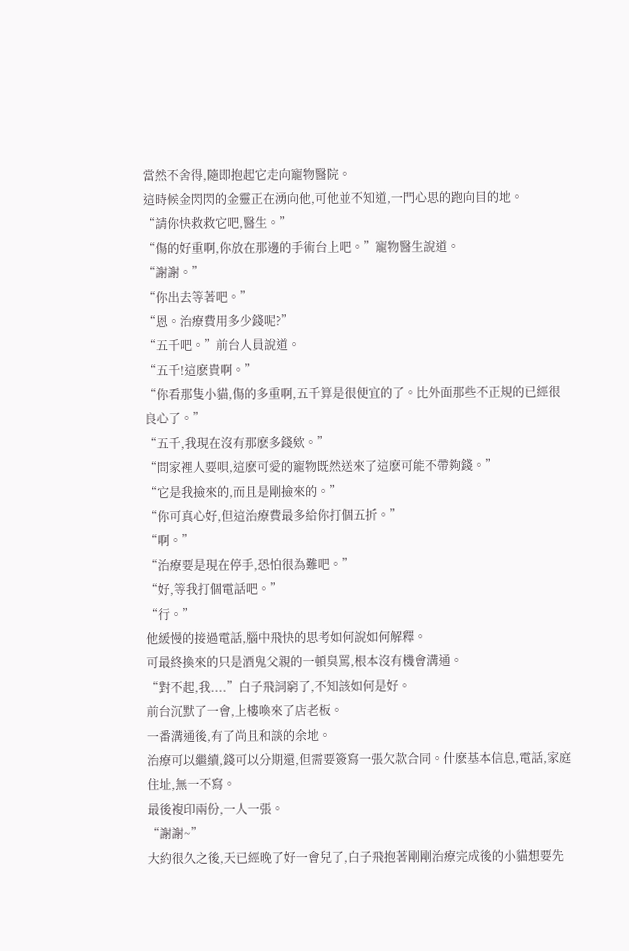當然不舍得,隨即抱起它走向寵物醫院。
這時候金閃閃的金靈正在湧向他,可他並不知道,一門心思的跑向目的地。
“請你快救救它吧,醫生。”
“傷的好重啊,你放在那邊的手術台上吧。”寵物醫生說道。
“謝謝。”
“你出去等著吧。”
“恩。治療費用多少錢呢?”
“五千吧。”前台人員說道。
“五千!這麽貴啊。”
“你看那隻小貓,傷的多重啊,五千算是很便宜的了。比外面那些不正規的已經很良心了。”
“五千,我現在沒有那麽多錢欸。”
“問家裡人要唄,這麽可愛的寵物既然送來了這麽可能不帶夠錢。”
“它是我撿來的,而且是剛撿來的。”
“你可真心好,但這治療費最多給你打個五折。”
“啊。”
“治療要是現在停手,恐怕很為難吧。”
“好,等我打個電話吧。”
“行。”
他緩慢的接過電話,腦中飛快的思考如何說如何解釋。
可最終換來的只是酒鬼父親的一頓臭罵,根本沒有機會溝通。
“對不起,我....”白子飛詞窮了,不知該如何是好。
前台沉默了一會,上樓喚來了店老板。
一番溝通後,有了尚且和談的余地。
治療可以繼續,錢可以分期還,但需要簽寫一張欠款合同。什麽基本信息,電話,家庭住址,無一不寫。
最後複印兩份,一人一張。
“謝謝~”
大約很久之後,天已經晚了好一會兒了,白子飛抱著剛剛治療完成後的小貓想要先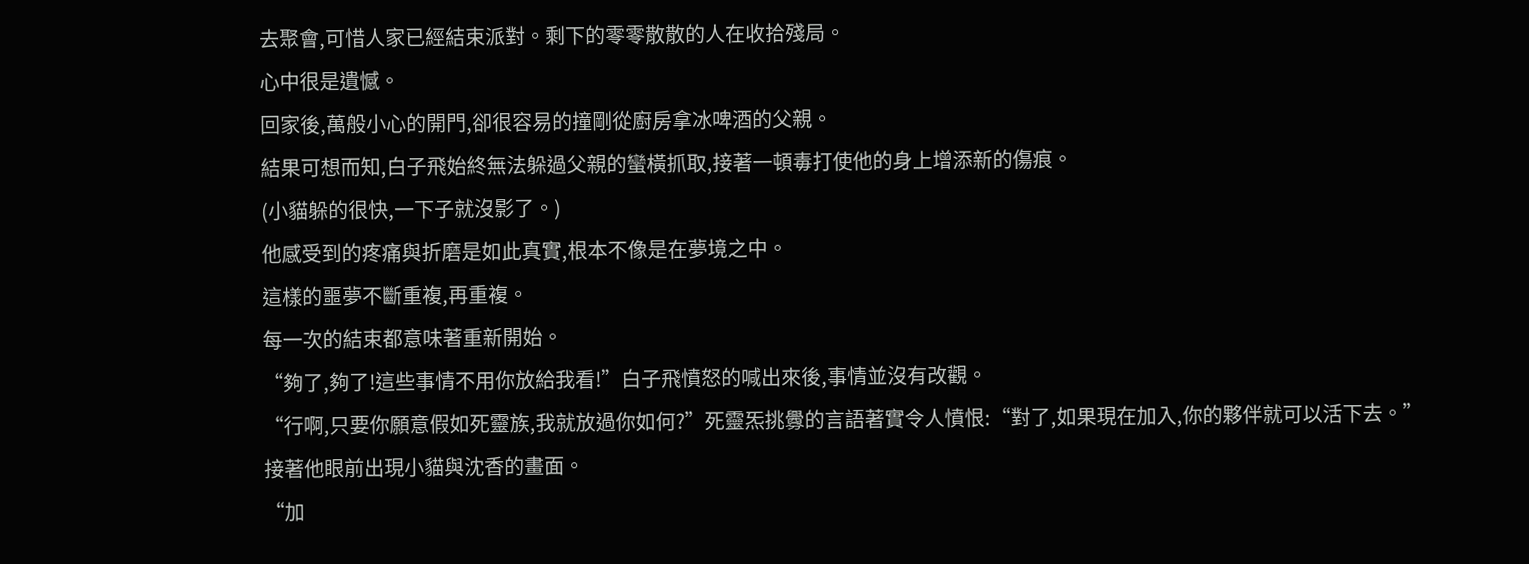去聚會,可惜人家已經結束派對。剩下的零零散散的人在收拾殘局。
心中很是遺憾。
回家後,萬般小心的開門,卻很容易的撞剛從廚房拿冰啤酒的父親。
結果可想而知,白子飛始終無法躲過父親的蠻橫抓取,接著一頓毒打使他的身上增添新的傷痕。
(小貓躲的很快,一下子就沒影了。)
他感受到的疼痛與折磨是如此真實,根本不像是在夢境之中。
這樣的噩夢不斷重複,再重複。
每一次的結束都意味著重新開始。
“夠了,夠了!這些事情不用你放給我看!”白子飛憤怒的喊出來後,事情並沒有改觀。
“行啊,只要你願意假如死靈族,我就放過你如何?”死靈炁挑釁的言語著實令人憤恨:“對了,如果現在加入,你的夥伴就可以活下去。”
接著他眼前出現小貓與沈香的畫面。
“加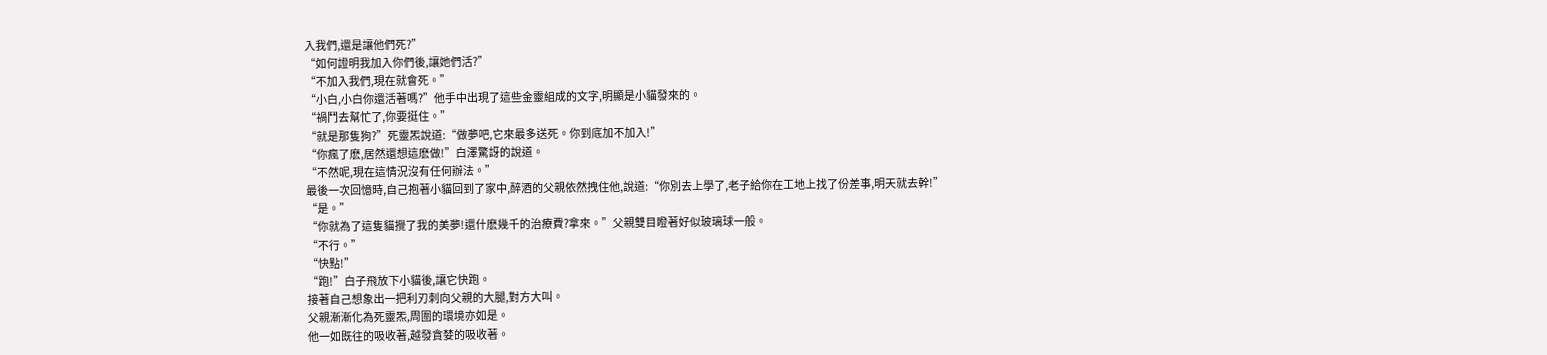入我們,還是讓他們死?”
“如何證明我加入你們後,讓她們活?”
“不加入我們,現在就會死。”
“小白,小白你還活著嗎?”他手中出現了這些金靈組成的文字,明顯是小貓發來的。
“禍鬥去幫忙了,你要挺住。”
“就是那隻狗?”死靈炁說道:“做夢吧,它來最多送死。你到底加不加入!”
“你瘋了麽,居然還想這麽做!”白澤驚訝的說道。
“不然呢,現在這情況沒有任何辦法。”
最後一次回憶時,自己抱著小貓回到了家中,醉酒的父親依然拽住他,說道:“你別去上學了,老子給你在工地上找了份差事,明天就去幹!”
“是。”
“你就為了這隻貓攪了我的美夢!還什麽幾千的治療費?拿來。”父親雙目瞪著好似玻璃球一般。
“不行。”
“快點!”
“跑!”白子飛放下小貓後,讓它快跑。
接著自己想象出一把利刃刺向父親的大腿,對方大叫。
父親漸漸化為死靈炁,周圍的環境亦如是。
他一如既往的吸收著,越發貪婪的吸收著。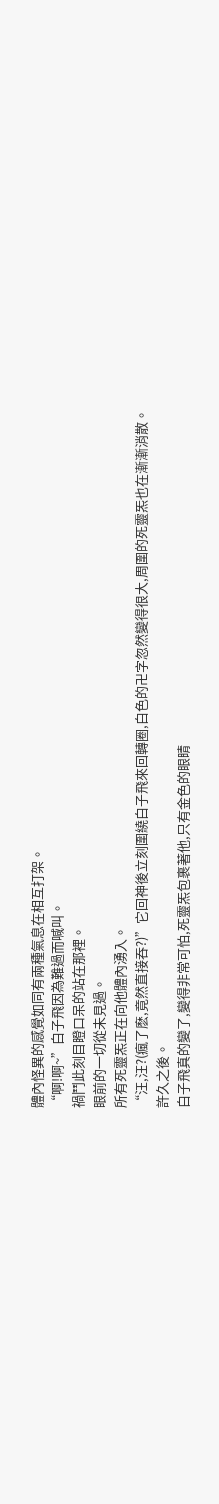體內怪異的感覺如同有兩種氣息在相互打架。
“啊!啊~”白子飛因為難過而喊叫。
禍鬥此刻目瞪口呆的站在那裡。
眼前的一切從未見過。
所有死靈炁正在向他體內湧入。
“汪,汪?(瘋了麽,竟然直接吞?)”它回神後立刻圍繞白子飛來回轉圈,白色的卍字忽然變得很大,周圍的死靈炁也在漸漸消散。
許久之後。
白子飛真的變了,變得非常可怕,死靈炁包裹著他,只有金色的眼睛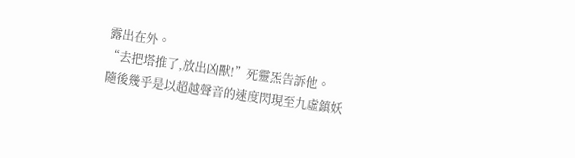露出在外。
“去把塔推了,放出凶獸!”死靈炁告訴他。
隨後幾乎是以超越聲音的速度閃現至九虛鎮妖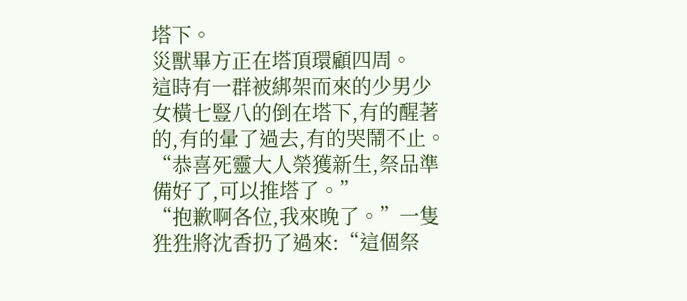塔下。
災獸畢方正在塔頂環顧四周。
這時有一群被綁架而來的少男少女橫七豎八的倒在塔下,有的醒著的,有的暈了過去,有的哭鬧不止。
“恭喜死靈大人榮獲新生,祭品準備好了,可以推塔了。”
“抱歉啊各位,我來晚了。”一隻狌狌將沈香扔了過來:“這個祭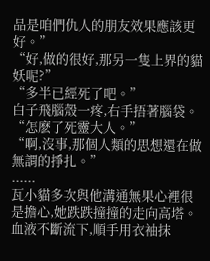品是咱們仇人的朋友效果應該更好。”
“好,做的很好,那另一隻上界的貓妖呢?”
“多半已經死了吧。”
白子飛腦殼一疼,右手捂著腦袋。
“怎麽了死靈大人。”
“啊,沒事,那個人類的思想還在做無謂的掙扎。”
......
瓦小貓多次與他溝通無果心裡很是擔心,她跌跌撞撞的走向高塔。
血液不斷流下,順手用衣袖抹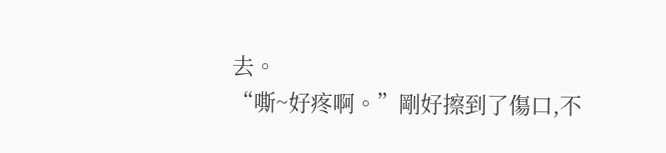去。
“嘶~好疼啊。”剛好擦到了傷口,不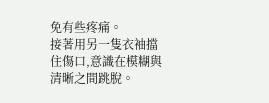免有些疼痛。
接著用另一隻衣袖擋住傷口,意識在模糊與清晰之間跳脫。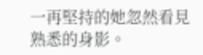一再堅持的她忽然看見熟悉的身影。